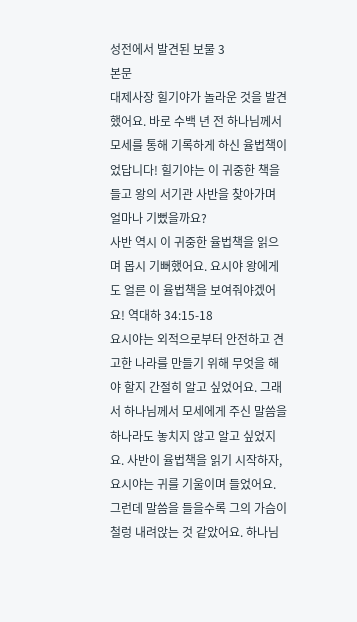성전에서 발견된 보물 3
본문
대제사장 힐기야가 놀라운 것을 발견했어요. 바로 수백 년 전 하나님께서 모세를 통해 기록하게 하신 율법책이었답니다! 힐기야는 이 귀중한 책을 들고 왕의 서기관 사반을 찾아가며 얼마나 기뻤을까요?
사반 역시 이 귀중한 율법책을 읽으며 몹시 기뻐했어요. 요시야 왕에게도 얼른 이 율법책을 보여줘야겠어요! 역대하 34:15-18
요시야는 외적으로부터 안전하고 견고한 나라를 만들기 위해 무엇을 해야 할지 간절히 알고 싶었어요. 그래서 하나님께서 모세에게 주신 말씀을 하나라도 놓치지 않고 알고 싶었지요. 사반이 율법책을 읽기 시작하자, 요시야는 귀를 기울이며 들었어요. 그런데 말씀을 들을수록 그의 가슴이 철렁 내려앉는 것 같았어요. 하나님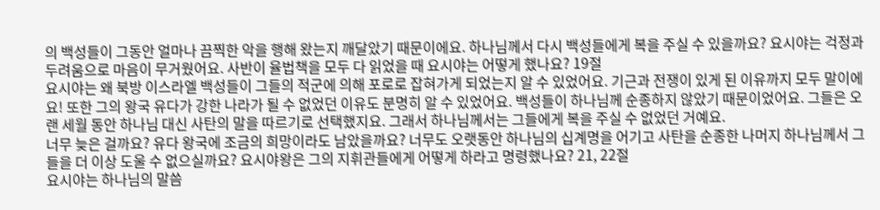의 백성들이 그동안 얼마나 끔찍한 악을 행해 왔는지 깨달았기 때문이에요. 하나님께서 다시 백성들에게 복을 주실 수 있을까요? 요시야는 걱정과 두려움으로 마음이 무거웠어요. 사반이 율법책을 모두 다 읽었을 때 요시야는 어떻게 했나요? 19절
요시야는 왜 북방 이스라엘 백성들이 그들의 적군에 의해 포로로 잡혀가게 되었는지 알 수 있었어요. 기근과 전쟁이 있게 된 이유까지 모두 말이에요! 또한 그의 왕국 유다가 강한 나라가 될 수 없었던 이유도 분명히 알 수 있었어요. 백성들이 하나님께 순종하지 않았기 때문이었어요. 그들은 오랜 세월 동안 하나님 대신 사탄의 말을 따르기로 선택했지요. 그래서 하나님께서는 그들에게 복을 주실 수 없었던 거예요.
너무 늦은 걸까요? 유다 왕국에 조금의 희망이라도 남았을까요? 너무도 오랫동안 하나님의 십계명을 어기고 사탄을 순종한 나머지 하나님께서 그들을 더 이상 도울 수 없으실까요? 요시야왕은 그의 지휘관들에게 어떻게 하라고 명령했나요? 21, 22절
요시야는 하나님의 말씀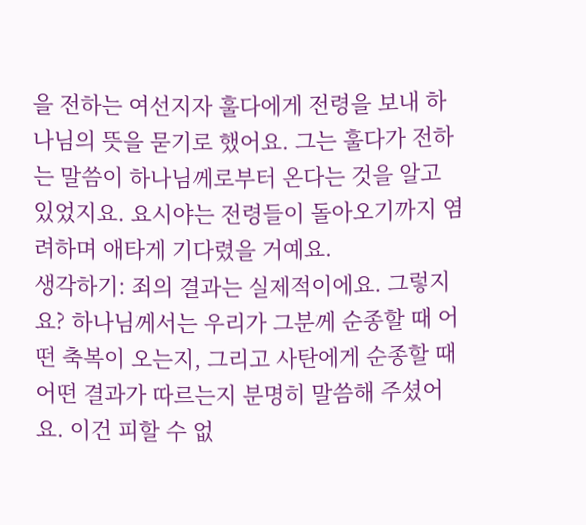을 전하는 여선지자 훌다에게 전령을 보내 하나님의 뜻을 묻기로 했어요. 그는 훌다가 전하는 말씀이 하나님께로부터 온다는 것을 알고 있었지요. 요시야는 전령들이 돌아오기까지 염려하며 애타게 기다렸을 거예요.
생각하기: 죄의 결과는 실제적이에요. 그렇지요? 하나님께서는 우리가 그분께 순종할 때 어떤 축복이 오는지, 그리고 사탄에게 순종할 때 어떤 결과가 따르는지 분명히 말씀해 주셨어요. 이건 피할 수 없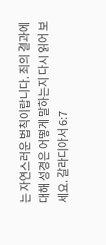는 자연스러운 법칙이랍니다. 죄의 결과에 대해 성경은 어떻게 말하는지 다시 읽어 보세요. 갈라디아서 6:7